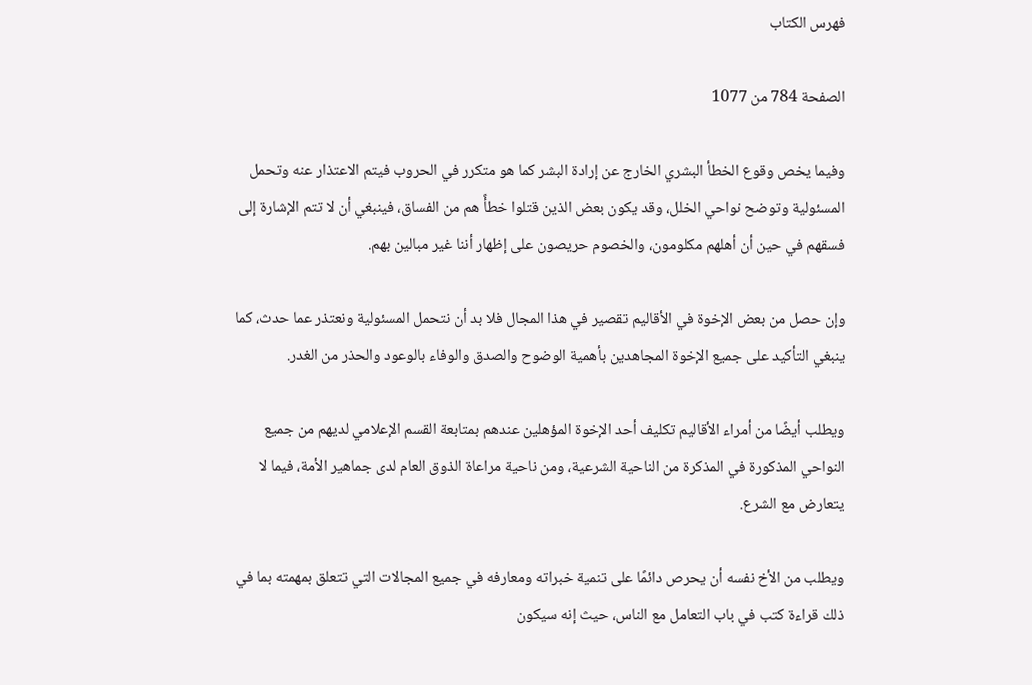فهرس الكتاب

الصفحة 784 من 1077

وفيما يخص وقوع الخطأ البشري الخارج عن إرادة البشر كما هو متكرر في الحروب فيتم الاعتذار عنه وتحمل المسئولية وتوضح نواحي الخلل، وقد يكون بعض الذين قتلوا خطأً هم من الفساق، فينبغي أن لا تتم الإشارة إلى فسقهم في حين أن أهلهم مكلومون، والخصوم حريصون على إظهار أننا غير مبالين بهم.

وإن حصل من بعض الإخوة في الأقاليم تقصير في هذا المجال فلا بد أن نتحمل المسئولية ونعتذر عما حدث، كما ينبغي التأكيد على جميع الإخوة المجاهدين بأهمية الوضوح والصدق والوفاء بالوعود والحذر من الغدر.

ويطلب أيضًا من أمراء الأقاليم تكليف أحد الإخوة المؤهلين عندهم بمتابعة القسم الإعلامي لديهم من جميع النواحي المذكورة في المذكرة من الناحية الشرعية، ومن ناحية مراعاة الذوق العام لدى جماهير الأمة، فيما لا يتعارض مع الشرع.

ويطلب من الأخ نفسه أن يحرص دائمًا على تنمية خبراته ومعارفه في جميع المجالات التي تتعلق بمهمته بما في ذلك قراءة كتب في باب التعامل مع الناس، حيث إنه سيكون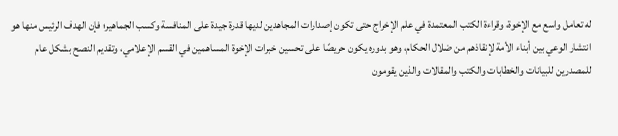له تعامل واسع مع الإخوة، وقراءة الكتب المعتمدة في علم الإخراج حتى تكون إصدارات المجاهدين لديها قدرة جيدة على المنافسة وكسب الجماهير؛ فإن الهدف الرئيس منها هو انتشار الوعي بين أبناء الأمة لإنقاذهم من ضلال الحكام، وهو بدوره يكون حريصًا على تحسين خبرات الإخوة المساهمين في القسم الإعلامي، وتقديم النصح بشكل عام للمصدرين للبيانات والخطابات والكتب والمقالات والذين يقومون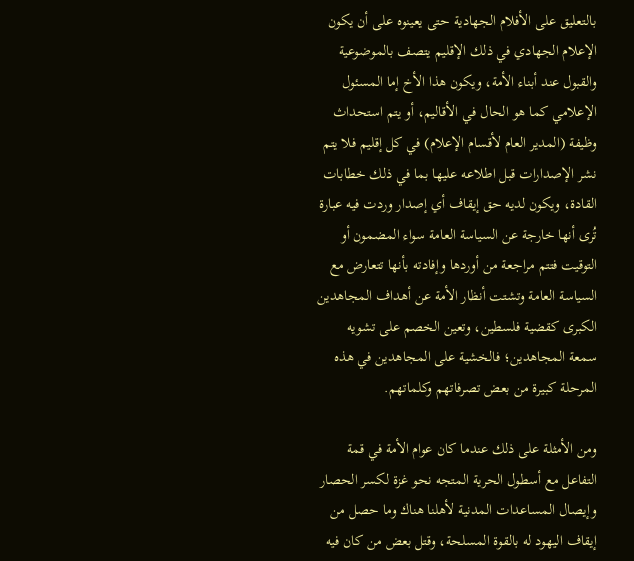بالتعليق على الأفلام الجهادية حتى يعينوه على أن يكون الإعلام الجهادي في ذلك الإقليم يتصف بالموضوعية والقبول عند أبناء الأمة، ويكون هذا الأخ إما المسئول الإعلامي كما هو الحال في الأقاليم، أو يتم استحداث وظيفة (المدير العام لأقسام الإعلام) في كل إقليم فلا يتم نشر الإصدارات قبل اطلاعه عليها بما في ذلك خطابات القادة، ويكون لديه حق إيقاف أي إصدار وردت فيه عبارة تُرى أنها خارجة عن السياسة العامة سواء المضمون أو التوقيت فتتم مراجعة من أوردها وإفادته بأنها تتعارض مع السياسة العامة وتشتت أنظار الأمة عن أهداف المجاهدين الكبرى كقضية فلسطين، وتعين الخصم على تشويه سمعة المجاهدين؛ فالخشية على المجاهدين في هذه المرحلة كبيرة من بعض تصرفاتهم وكلماتهم.

ومن الأمثلة على ذلك عندما كان عوام الأمة في قمة التفاعل مع أسطول الحرية المتجه نحو غزة لكسر الحصار وإيصال المساعدات المدنية لأهلنا هناك وما حصل من إيقاف اليهود له بالقوة المسلحة، وقتل بعض من كان فيه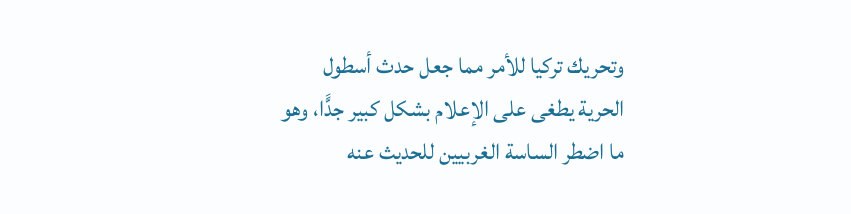وتحريك تركيا للأمر مما جعل حدث أسطول الحرية يطغى على الإعلام بشكل كبير جدًّا، وهو ما اضطر الساسة الغربيين للحديث عنه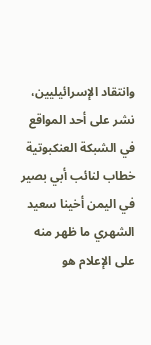وانتقاد الإسرائيليين، نشر على أحد المواقع في الشبكة العنكبوتية خطاب لنائب أبي بصير في اليمن أخينا سعيد الشهري ما ظهر منه على الإعلام هو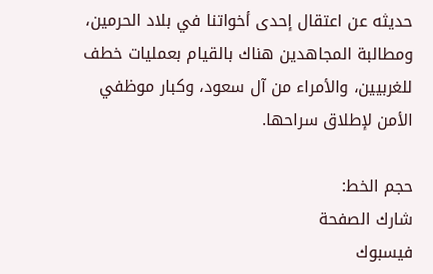حديثه عن اعتقال إحدى أخواتنا في بلاد الحرمين، ومطالبة المجاهدين هناك بالقيام بعمليات خطف للغربيين، والأمراء من آل سعود، وكبار موظفي الأمن لإطلاق سراحها.

حجم الخط:
شارك الصفحة
فيسبوك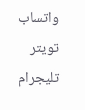واتساب تويتر تليجرام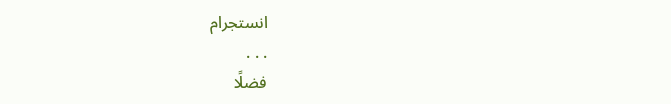انستجرام
. . .
فضلًا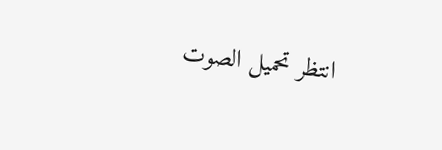انتظر تحميل الصوت